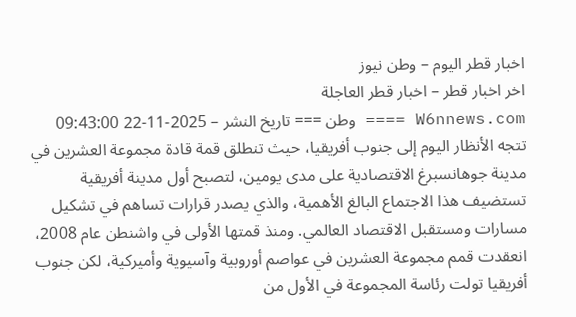اخبار قطر اليوم – وطن نيوز
اخر اخبار قطر – اخبار قطر العاجلة
W6nnews.com ==== وطن === تاريخ النشر – 2025-11-22 09:43:00
تتجه الأنظار اليوم إلى جنوب أفريقيا، حيث تنطلق قمة قادة مجموعة العشرين في مدينة جوهانسبرغ الاقتصادية على مدى يومين، لتصبح أول مدينة أفريقية تستضيف هذا الاجتماع البالغ الأهمية، والذي يصدر قرارات تساهم في تشكيل مسارات ومستقبل الاقتصاد العالمي. ومنذ قمتها الأولى في واشنطن عام 2008، انعقدت قمم مجموعة العشرين في عواصم أوروبية وآسيوية وأميركية، لكن جنوب أفريقيا تولت رئاسة المجموعة في الأول من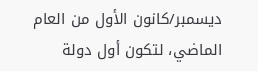ديسمبر/كانون الأول من العام الماضي، لتكون أول دولة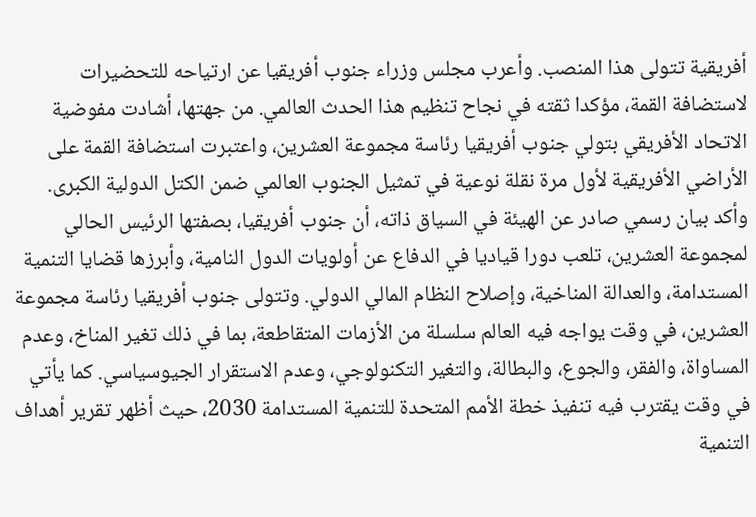أفريقية تتولى هذا المنصب. وأعرب مجلس وزراء جنوب أفريقيا عن ارتياحه للتحضيرات لاستضافة القمة، مؤكدا ثقته في نجاح تنظيم هذا الحدث العالمي. من جهتها، أشادت مفوضية الاتحاد الأفريقي بتولي جنوب أفريقيا رئاسة مجموعة العشرين، واعتبرت استضافة القمة على الأراضي الأفريقية لأول مرة نقلة نوعية في تمثيل الجنوب العالمي ضمن الكتل الدولية الكبرى. وأكد بيان رسمي صادر عن الهيئة في السياق ذاته، أن جنوب أفريقيا، بصفتها الرئيس الحالي لمجموعة العشرين، تلعب دورا قياديا في الدفاع عن أولويات الدول النامية، وأبرزها قضايا التنمية المستدامة، والعدالة المناخية، وإصلاح النظام المالي الدولي. وتتولى جنوب أفريقيا رئاسة مجموعة العشرين، في وقت يواجه فيه العالم سلسلة من الأزمات المتقاطعة، بما في ذلك تغير المناخ، وعدم المساواة، والفقر، والجوع، والبطالة، والتغير التكنولوجي، وعدم الاستقرار الجيوسياسي. كما يأتي في وقت يقترب فيه تنفيذ خطة الأمم المتحدة للتنمية المستدامة 2030، حيث أظهر تقرير أهداف التنمية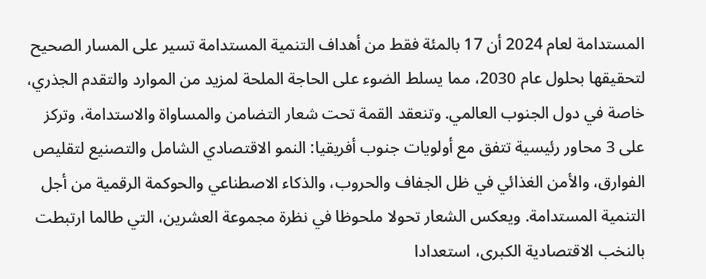المستدامة لعام 2024 أن 17 بالمئة فقط من أهداف التنمية المستدامة تسير على المسار الصحيح لتحقيقها بحلول عام 2030، مما يسلط الضوء على الحاجة الملحة لمزيد من الموارد والتقدم الجذري، خاصة في دول الجنوب العالمي. وتنعقد القمة تحت شعار التضامن والمساواة والاستدامة، وتركز على 3 محاور رئيسية تتفق مع أولويات جنوب أفريقيا: النمو الاقتصادي الشامل والتصنيع لتقليص الفوارق، والأمن الغذائي في ظل الجفاف والحروب، والذكاء الاصطناعي والحوكمة الرقمية من أجل التنمية المستدامة. ويعكس الشعار تحولا ملحوظا في نظرة مجموعة العشرين، التي طالما ارتبطت بالنخب الاقتصادية الكبرى، استعدادا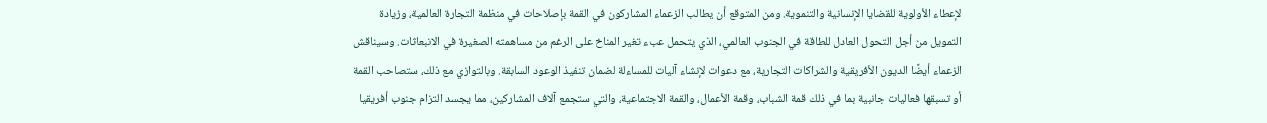لإعطاء الأولوية للقضايا الإنسانية والتنموية. ومن المتوقع أن يطالب الزعماء المشاركون في القمة بإصلاحات في منظمة التجارة العالمية، وزيادة التمويل من أجل التحول العادل للطاقة في الجنوب العالمي، الذي يتحمل عبء تغير المناخ على الرغم من مساهمته الصغيرة في الانبعاثات. وسيناقش الزعماء أيضًا الديون الأفريقية والشراكات التجارية، مع دعوات لإنشاء آليات للمساءلة لضمان تنفيذ الوعود السابقة. وبالتوازي مع ذلك، ستصاحب القمة أو تسبقها فعاليات جانبية بما في ذلك قمة الشباب، وقمة الأعمال، والقمة الاجتماعية، والتي ستجمع آلاف المشاركين، مما يجسد التزام جنوب أفريقيا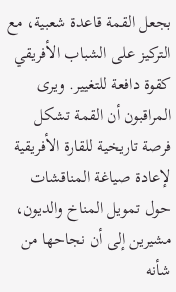بجعل القمة قاعدة شعبية، مع التركيز على الشباب الأفريقي كقوة دافعة للتغيير. ويرى المراقبون أن القمة تشكل فرصة تاريخية للقارة الأفريقية لإعادة صياغة المناقشات حول تمويل المناخ والديون، مشيرين إلى أن نجاحها من شأنه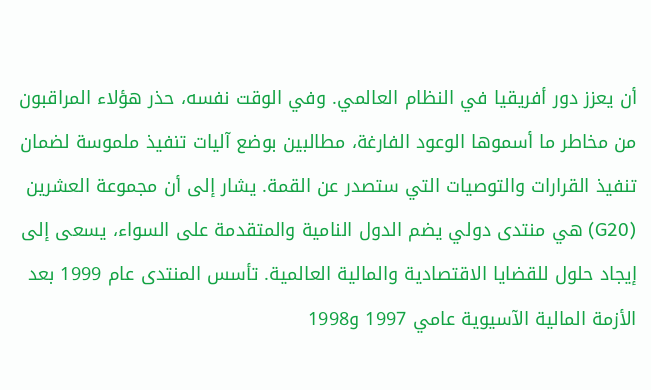أن يعزز دور أفريقيا في النظام العالمي. وفي الوقت نفسه، حذر هؤلاء المراقبون من مخاطر ما أسموها الوعود الفارغة، مطالبين بوضع آليات تنفيذ ملموسة لضمان تنفيذ القرارات والتوصيات التي ستصدر عن القمة. يشار إلى أن مجموعة العشرين (G20) هي منتدى دولي يضم الدول النامية والمتقدمة على السواء، يسعى إلى إيجاد حلول للقضايا الاقتصادية والمالية العالمية. تأسس المنتدى عام 1999 بعد الأزمة المالية الآسيوية عامي 1997 و1998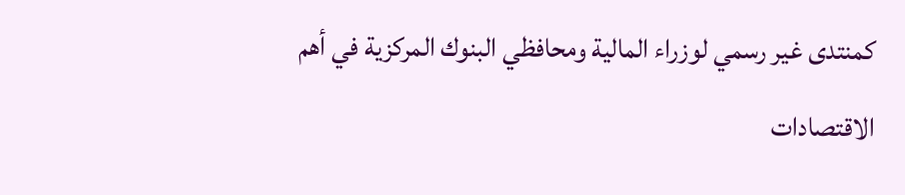كمنتدى غير رسمي لوزراء المالية ومحافظي البنوك المركزية في أهم الاقتصادات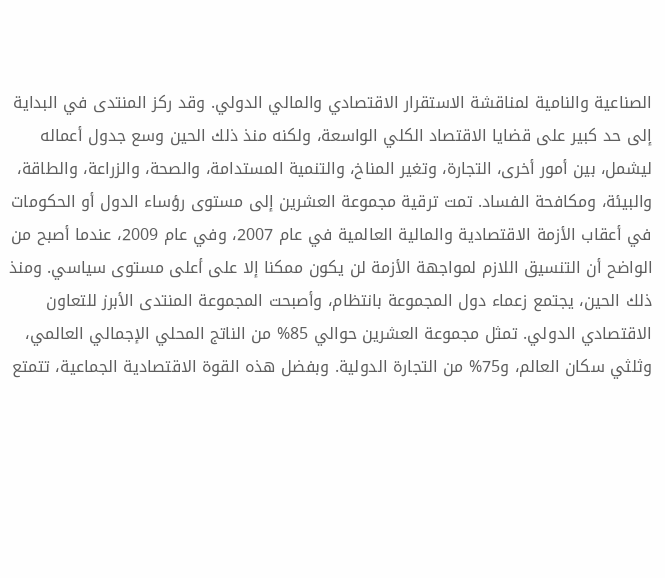الصناعية والنامية لمناقشة الاستقرار الاقتصادي والمالي الدولي. وقد ركز المنتدى في البداية إلى حد كبير على قضايا الاقتصاد الكلي الواسعة، ولكنه منذ ذلك الحين وسع جدول أعماله ليشمل، بين أمور أخرى، التجارة، وتغير المناخ، والتنمية المستدامة، والصحة، والزراعة، والطاقة، والبيئة، ومكافحة الفساد. تمت ترقية مجموعة العشرين إلى مستوى رؤساء الدول أو الحكومات في أعقاب الأزمة الاقتصادية والمالية العالمية في عام 2007، وفي عام 2009، عندما أصبح من الواضح أن التنسيق اللازم لمواجهة الأزمة لن يكون ممكنا إلا على أعلى مستوى سياسي. ومنذ ذلك الحين، يجتمع زعماء دول المجموعة بانتظام، وأصبحت المجموعة المنتدى الأبرز للتعاون الاقتصادي الدولي. تمثل مجموعة العشرين حوالي 85% من الناتج المحلي الإجمالي العالمي، وثلثي سكان العالم، و75% من التجارة الدولية. وبفضل هذه القوة الاقتصادية الجماعية، تتمتع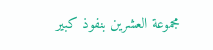مجموعة العشرين بنفوذ كبير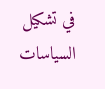في تشكيل السياسات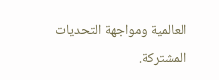العالمية ومواجهة التحديات المشتركة.